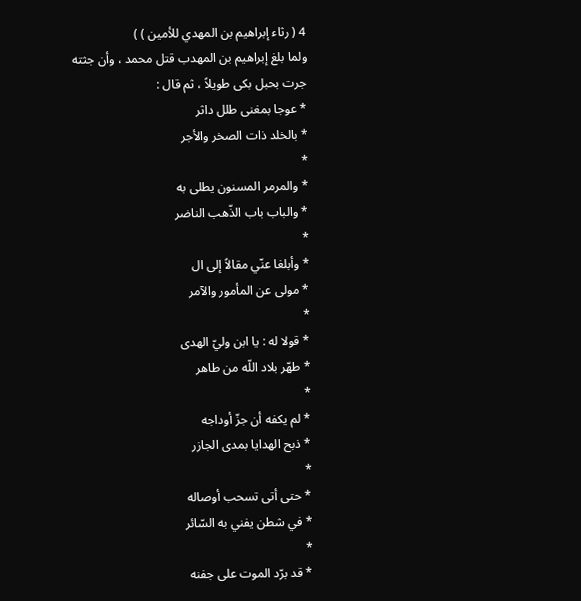4 ( رثاء إبراهيم بن المهدي للأمين ) )
ولما بلغ إبراهيم بن المهدب قتل محمد ، وأن جثته جرت بحبل بكى طويلاً ، ثم قال :
* عوجا بمغنى طلل داثر
* بالخلد ذات الصخر والأجر
*
* والمرمر المسنون يطلى به
* والباب باب الذّهب الناضر
*
* وأبلغا عنّي مقالاً إلى ال
* مولى عن المأمور والآمر
*
* قولا له : يا ابن وليّ الهدى
* طهّر بلاد اللّه من طاهر
*
* لم يكفه أن جزّ أوداجه
* ذبح الهدايا بمدى الجازر
*
* حتى أتى تسحب أوصاله
* في شطن يفني به السّائر
*
* قد برّد الموت على جفنه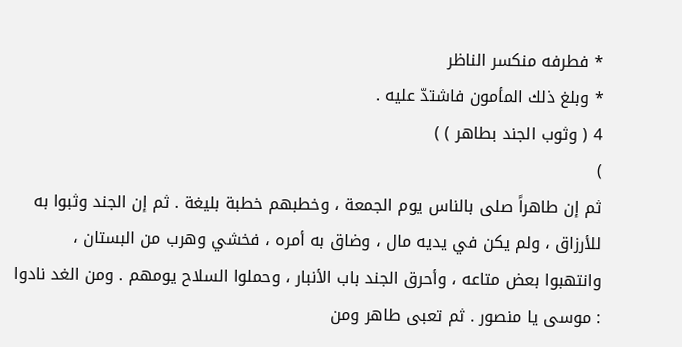* فطرفه منكسر الناظر
* وبلغ ذلك المأمون فاشتدّ عليه .
4 ( وثوب الجند بطاهر ) )
)
ثم إن طاهراً صلى بالناس يوم الجمعة ، وخطبهم خطبة بليغة . ثم إن الجند وثبوا به للأرزاق ، ولم يكن في يديه مال ، وضاق به أمره ، فخشي وهرب من البستان ، وانتهبوا بعض متاعه ، وأحرق الجند باب الأنبار ، وحملوا السلاح يومهم . ومن الغد نادوا : موسى يا منصور . ثم تعبى طاهر ومن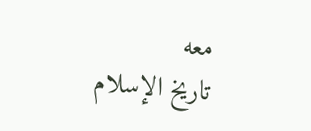معه
تاريخ الإسلام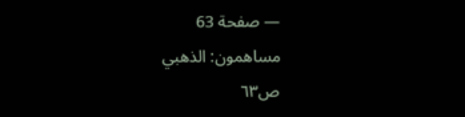— صفحة 63
مساهمون: الذهبي
ص٦٣